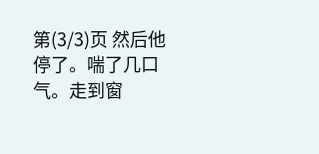第(3/3)页 然后他停了。喘了几口气。走到窗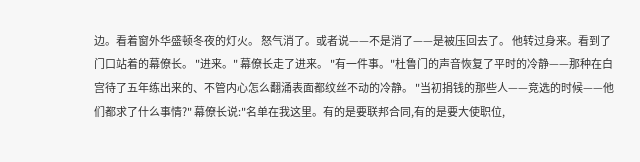边。看着窗外华盛顿冬夜的灯火。 怒气消了。或者说——不是消了——是被压回去了。 他转过身来。看到了门口站着的幕僚长。 "进来。" 幕僚长走了进来。 "有一件事。"杜鲁门的声音恢复了平时的冷静——那种在白宫待了五年练出来的、不管内心怎么翻涌表面都纹丝不动的冷静。 "当初捐钱的那些人——竞选的时候——他们都求了什么事情?" 幕僚长说:"名单在我这里。有的是要联邦合同,有的是要大使职位,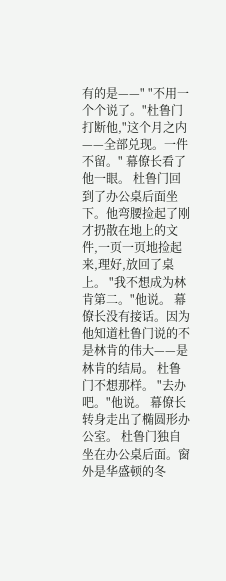有的是——" "不用一个个说了。"杜鲁门打断他,"这个月之内——全部兑现。一件不留。" 幕僚长看了他一眼。 杜鲁门回到了办公桌后面坐下。他弯腰捡起了刚才扔散在地上的文件,一页一页地捡起来,理好,放回了桌上。 "我不想成为林肯第二。"他说。 幕僚长没有接话。因为他知道杜鲁门说的不是林肯的伟大——是林肯的结局。 杜鲁门不想那样。 "去办吧。"他说。 幕僚长转身走出了椭圆形办公室。 杜鲁门独自坐在办公桌后面。窗外是华盛顿的冬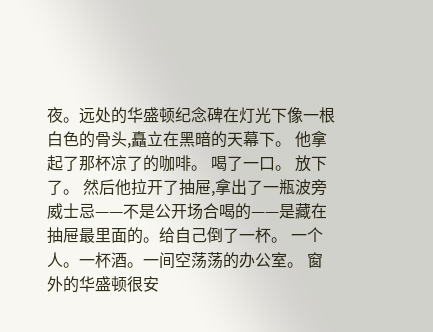夜。远处的华盛顿纪念碑在灯光下像一根白色的骨头,矗立在黑暗的天幕下。 他拿起了那杯凉了的咖啡。 喝了一口。 放下了。 然后他拉开了抽屉,拿出了一瓶波旁威士忌——不是公开场合喝的——是藏在抽屉最里面的。给自己倒了一杯。 一个人。一杯酒。一间空荡荡的办公室。 窗外的华盛顿很安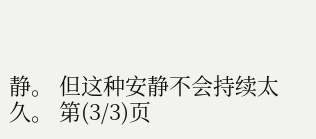静。 但这种安静不会持续太久。 第(3/3)页